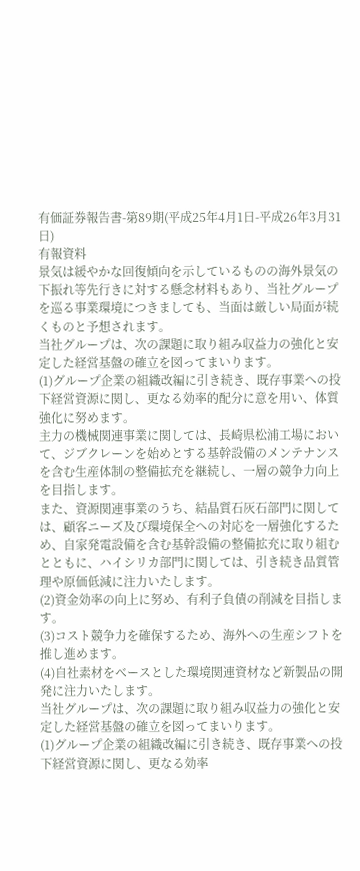有価証券報告書-第89期(平成25年4月1日-平成26年3月31日)
有報資料
景気は緩やかな回復傾向を示しているものの海外景気の下振れ等先行きに対する懸念材料もあり、当社グループを巡る事業環境につきましても、当面は厳しい局面が続くものと予想されます。
当社グループは、次の課題に取り組み収益力の強化と安定した経営基盤の確立を図ってまいります。
(1)グループ企業の組織改編に引き続き、既存事業への投下経営資源に関し、更なる効率的配分に意を用い、体質強化に努めます。
主力の機械関連事業に関しては、長崎県松浦工場において、ジブクレーンを始めとする基幹設備のメンテナンスを含む生産体制の整備拡充を継続し、一層の競争力向上を目指します。
また、資源関連事業のうち、結晶質石灰石部門に関しては、顧客ニーズ及び環境保全への対応を一層強化するため、自家発電設備を含む基幹設備の整備拡充に取り組むとともに、ハイシリカ部門に関しては、引き続き品質管理や原価低減に注力いたします。
(2)資金効率の向上に努め、有利子負債の削減を目指します。
(3)コスト競争力を確保するため、海外への生産シフトを推し進めます。
(4)自社素材をベースとした環境関連資材など新製品の開発に注力いたします。
当社グループは、次の課題に取り組み収益力の強化と安定した経営基盤の確立を図ってまいります。
(1)グループ企業の組織改編に引き続き、既存事業への投下経営資源に関し、更なる効率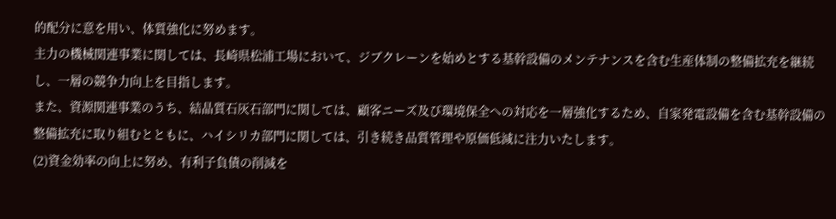的配分に意を用い、体質強化に努めます。
主力の機械関連事業に関しては、長崎県松浦工場において、ジブクレーンを始めとする基幹設備のメンテナンスを含む生産体制の整備拡充を継続し、一層の競争力向上を目指します。
また、資源関連事業のうち、結晶質石灰石部門に関しては、顧客ニーズ及び環境保全への対応を一層強化するため、自家発電設備を含む基幹設備の整備拡充に取り組むとともに、ハイシリカ部門に関しては、引き続き品質管理や原価低減に注力いたします。
(2)資金効率の向上に努め、有利子負債の削減を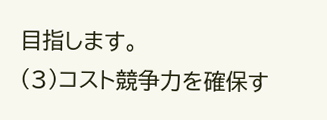目指します。
(3)コスト競争力を確保す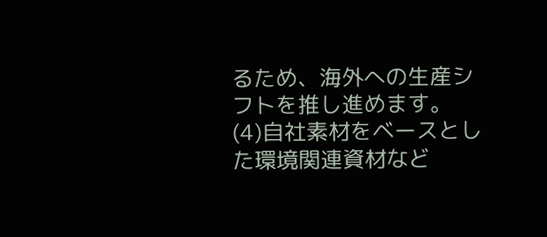るため、海外への生産シフトを推し進めます。
(4)自社素材をベースとした環境関連資材など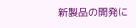新製品の開発に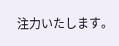注力いたします。